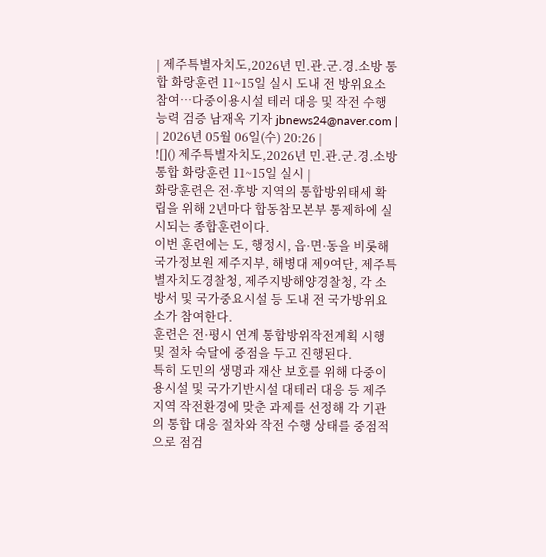| 제주특별자치도,2026년 민.관.군.경.소방 통합 화랑훈련 11~15일 실시 도내 전 방위요소 참여…다중이용시설 테러 대응 및 작전 수행 능력 검증 남재옥 기자 jbnews24@naver.com |
| 2026년 05월 06일(수) 20:26 |
![]() 제주특별자치도,2026년 민.관.군.경.소방 통합 화랑훈련 11~15일 실시 |
화랑훈련은 전·후방 지역의 통합방위태세 확립을 위해 2년마다 합동참모본부 통제하에 실시되는 종합훈련이다.
이번 훈련에는 도, 행정시, 읍·면·동을 비롯해 국가정보원 제주지부, 해병대 제9여단, 제주특별자치도경찰청, 제주지방해양경찰청, 각 소방서 및 국가중요시설 등 도내 전 국가방위요소가 참여한다.
훈련은 전·평시 연계 통합방위작전계획 시행 및 절차 숙달에 중점을 두고 진행된다.
특히 도민의 생명과 재산 보호를 위해 다중이용시설 및 국가기반시설 대테러 대응 등 제주 지역 작전환경에 맞춘 과제를 선정해 각 기관의 통합 대응 절차와 작전 수행 상태를 중점적으로 점검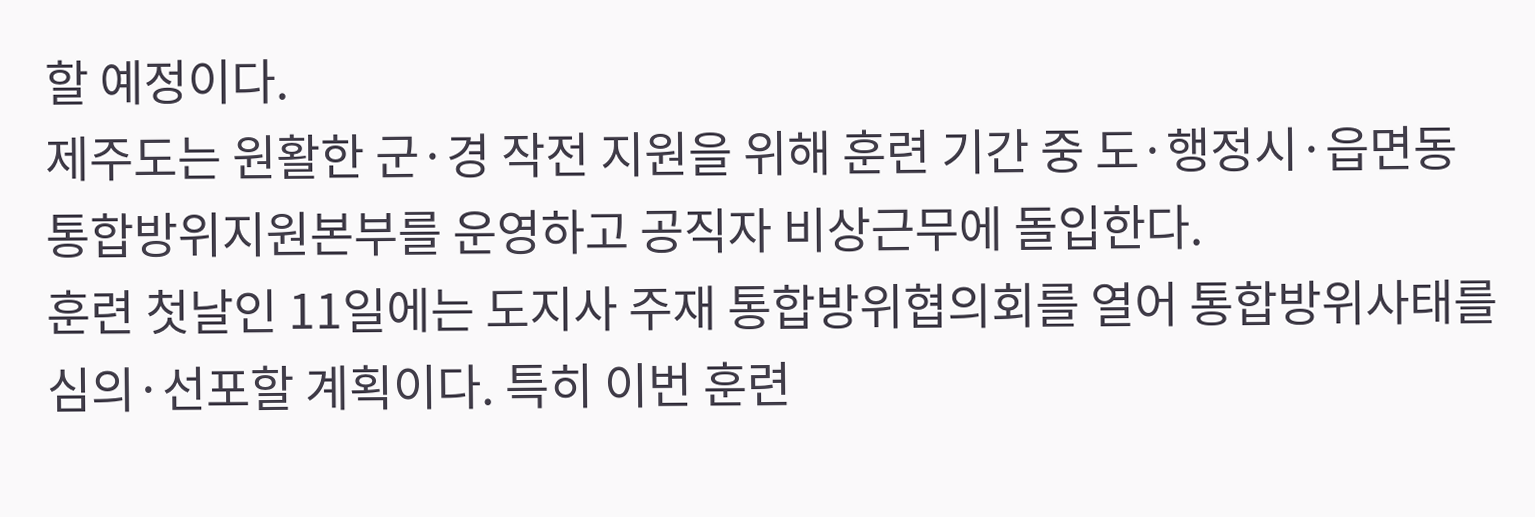할 예정이다.
제주도는 원활한 군·경 작전 지원을 위해 훈련 기간 중 도·행정시·읍면동 통합방위지원본부를 운영하고 공직자 비상근무에 돌입한다.
훈련 첫날인 11일에는 도지사 주재 통합방위협의회를 열어 통합방위사태를 심의·선포할 계획이다. 특히 이번 훈련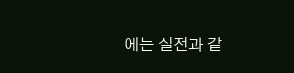에는 실전과 같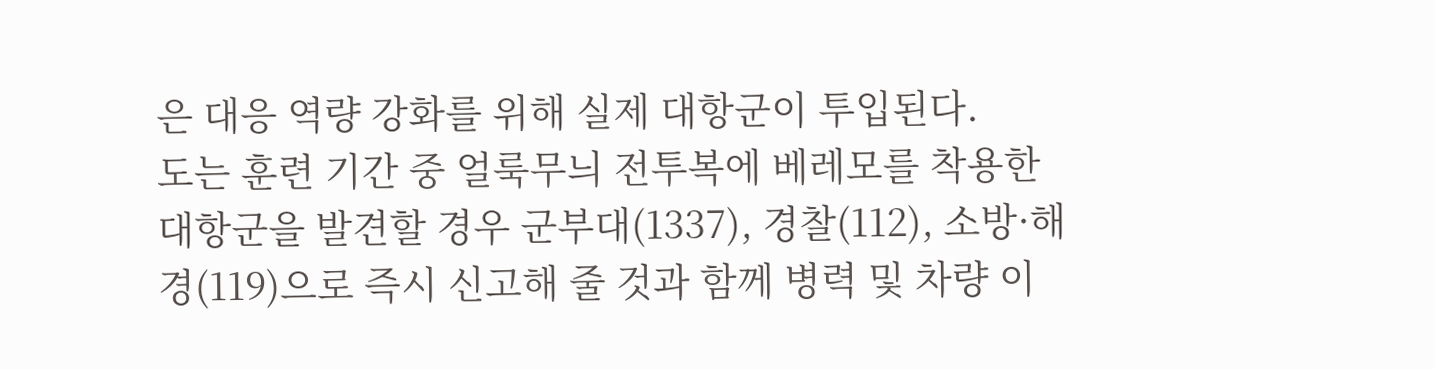은 대응 역량 강화를 위해 실제 대항군이 투입된다.
도는 훈련 기간 중 얼룩무늬 전투복에 베레모를 착용한 대항군을 발견할 경우 군부대(1337), 경찰(112), 소방·해경(119)으로 즉시 신고해 줄 것과 함께 병력 및 차량 이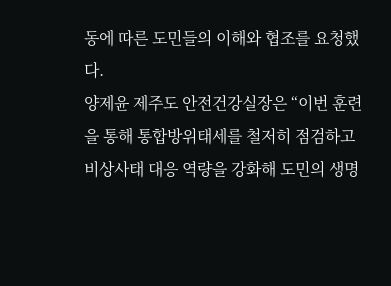동에 따른 도민들의 이해와 협조를 요청했다.
양제윤 제주도 안전건강실장은 “이번 훈련을 통해 통합방위태세를 철저히 점검하고 비상사태 대응 역량을 강화해 도민의 생명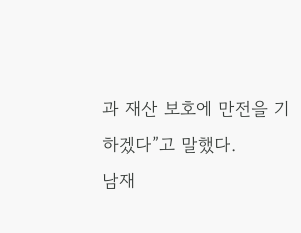과 재산 보호에 만전을 기하겠다”고 말했다.
남재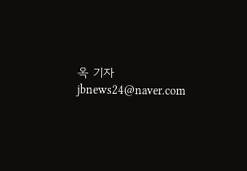옥 기자 jbnews24@naver.com